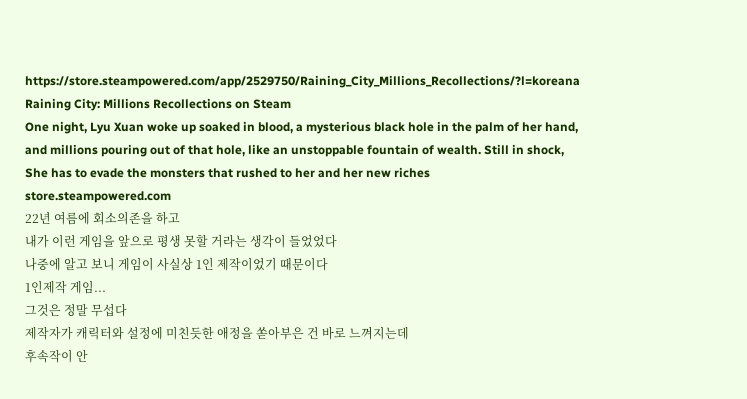https://store.steampowered.com/app/2529750/Raining_City_Millions_Recollections/?l=koreana
Raining City: Millions Recollections on Steam
One night, Lyu Xuan woke up soaked in blood, a mysterious black hole in the palm of her hand, and millions pouring out of that hole, like an unstoppable fountain of wealth. Still in shock, She has to evade the monsters that rushed to her and her new riches
store.steampowered.com
22년 여름에 회소의존을 하고
내가 이런 게임을 앞으로 평생 못할 거라는 생각이 들었었다
나중에 알고 보니 게임이 사실상 1인 제작이었기 때문이다
1인제작 게임...
그것은 정말 무섭다
제작자가 캐릭터와 설정에 미친듯한 애정을 쏟아부은 건 바로 느껴지는데
후속작이 안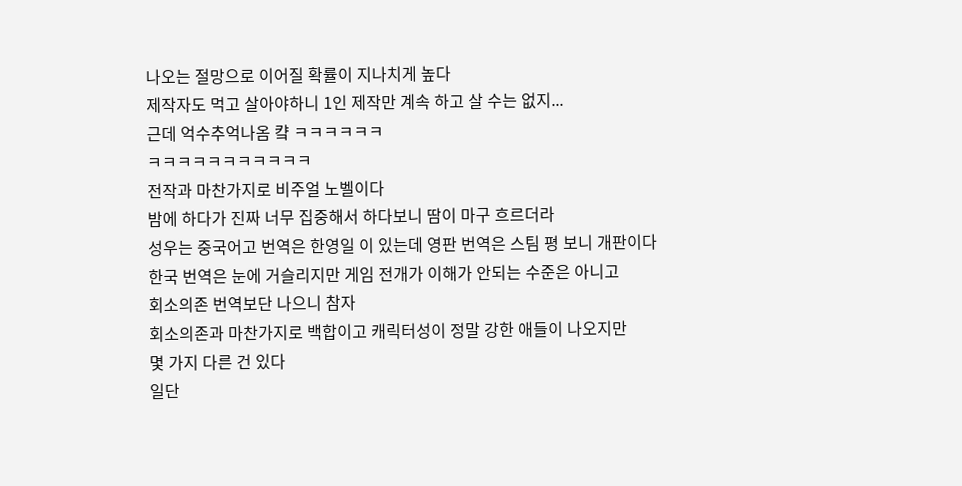나오는 절망으로 이어질 확률이 지나치게 높다
제작자도 먹고 살아야하니 1인 제작만 계속 하고 살 수는 없지...
근데 억수추억나옴 컄 ㅋㅋㅋㅋㅋㅋ
ㅋㅋㅋㅋㅋㅋㅋㅋㅋㅋㅋ
전작과 마찬가지로 비주얼 노벨이다
밤에 하다가 진짜 너무 집중해서 하다보니 땀이 마구 흐르더라
성우는 중국어고 번역은 한영일 이 있는데 영판 번역은 스팀 평 보니 개판이다
한국 번역은 눈에 거슬리지만 게임 전개가 이해가 안되는 수준은 아니고
회소의존 번역보단 나으니 참자
회소의존과 마찬가지로 백합이고 캐릭터성이 정말 강한 애들이 나오지만
몇 가지 다른 건 있다
일단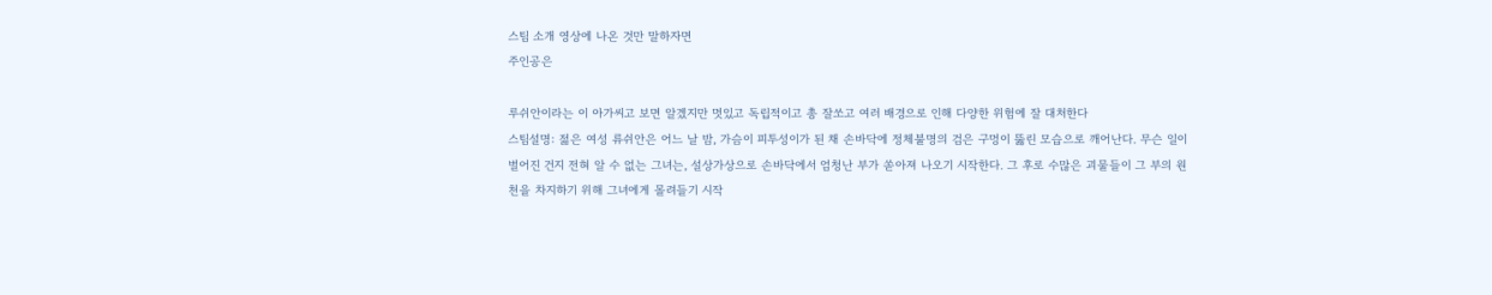스팀 소개 영상에 나온 것만 말하자면
주인공은

루쉬안이라는 이 아가씨고 보면 알겠지만 멋있고 독립적이고 총 잘쏘고 여러 배경으로 인해 다양한 위험에 잘 대처한다
스팀설명: 젊은 여성 류쉬안은 어느 날 밤, 가슴이 피투성이가 된 채 손바닥에 정체불명의 검은 구멍이 뚫린 모습으로 깨어난다. 무슨 일이 벌어진 건지 전혀 알 수 없는 그녀는, 설상가상으로 손바닥에서 엄청난 부가 쏟아져 나오기 시작한다. 그 후로 수많은 괴물들이 그 부의 원천을 차지하기 위해 그녀에게 몰려들기 시작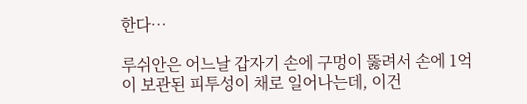한다…

루쉬안은 어느날 갑자기 손에 구멍이 뚫려서 손에 1억이 보관된 피투성이 채로 일어나는데, 이건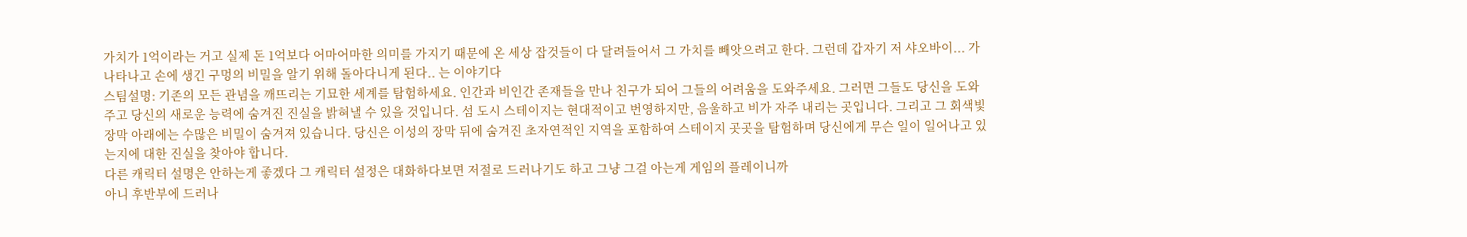가치가 1억이라는 거고 실제 돈 1억보다 어마어마한 의미를 가지기 때문에 온 세상 잡것들이 다 달려들어서 그 가치를 빼앗으려고 한다. 그런데 갑자기 저 샤오바이... 가 나타나고 손에 생긴 구멍의 비밀을 알기 위해 돌아다니게 된다.. 는 이야기다
스팀설명: 기존의 모든 관념을 깨뜨리는 기묘한 세계를 탐험하세요. 인간과 비인간 존재들을 만나 친구가 되어 그들의 어려움을 도와주세요. 그러면 그들도 당신을 도와주고 당신의 새로운 능력에 숨겨진 진실을 밝혀낼 수 있을 것입니다. 섬 도시 스테이지는 현대적이고 번영하지만, 음울하고 비가 자주 내리는 곳입니다. 그리고 그 회색빛 장막 아래에는 수많은 비밀이 숨겨져 있습니다. 당신은 이성의 장막 뒤에 숨겨진 초자연적인 지역을 포함하여 스테이지 곳곳을 탐험하며 당신에게 무슨 일이 일어나고 있는지에 대한 진실을 찾아야 합니다.
다른 캐릭터 설명은 안하는게 좋겠다 그 캐릭터 설정은 대화하다보면 저절로 드러나기도 하고 그냥 그걸 아는게 게임의 플레이니까
아니 후반부에 드러나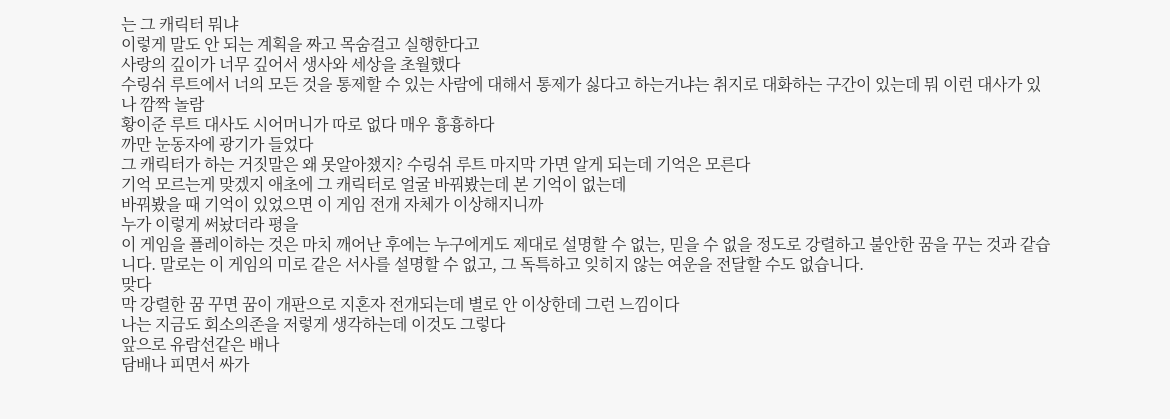는 그 캐릭터 뭐냐
이렇게 말도 안 되는 계획을 짜고 목숨걸고 실행한다고
사랑의 깊이가 너무 깊어서 생사와 세상을 초월했다
수링쉬 루트에서 너의 모든 것을 통제할 수 있는 사람에 대해서 통제가 싫다고 하는거냐는 취지로 대화하는 구간이 있는데 뭐 이런 대사가 있나 깜짝 놀람
황이준 루트 대사도 시어머니가 따로 없다 매우 흉흉하다
까만 눈동자에 광기가 들었다
그 캐릭터가 하는 거짓말은 왜 못알아챘지? 수링쉬 루트 마지막 가면 알게 되는데 기억은 모른다
기억 모르는게 맞겠지 애초에 그 캐릭터로 얼굴 바꿔봤는데 본 기억이 없는데
바꿔봤을 때 기억이 있었으면 이 게임 전개 자체가 이상해지니까
누가 이렇게 써놨더라 평을
이 게임을 플레이하는 것은 마치 깨어난 후에는 누구에게도 제대로 설명할 수 없는, 믿을 수 없을 정도로 강렬하고 불안한 꿈을 꾸는 것과 같습니다. 말로는 이 게임의 미로 같은 서사를 설명할 수 없고, 그 독특하고 잊히지 않는 여운을 전달할 수도 없습니다.
맞다
막 강렬한 꿈 꾸면 꿈이 개판으로 지혼자 전개되는데 별로 안 이상한데 그런 느낌이다
나는 지금도 회소의존을 저렇게 생각하는데 이것도 그렇다
앞으로 유람선같은 배나
담배나 피면서 싸가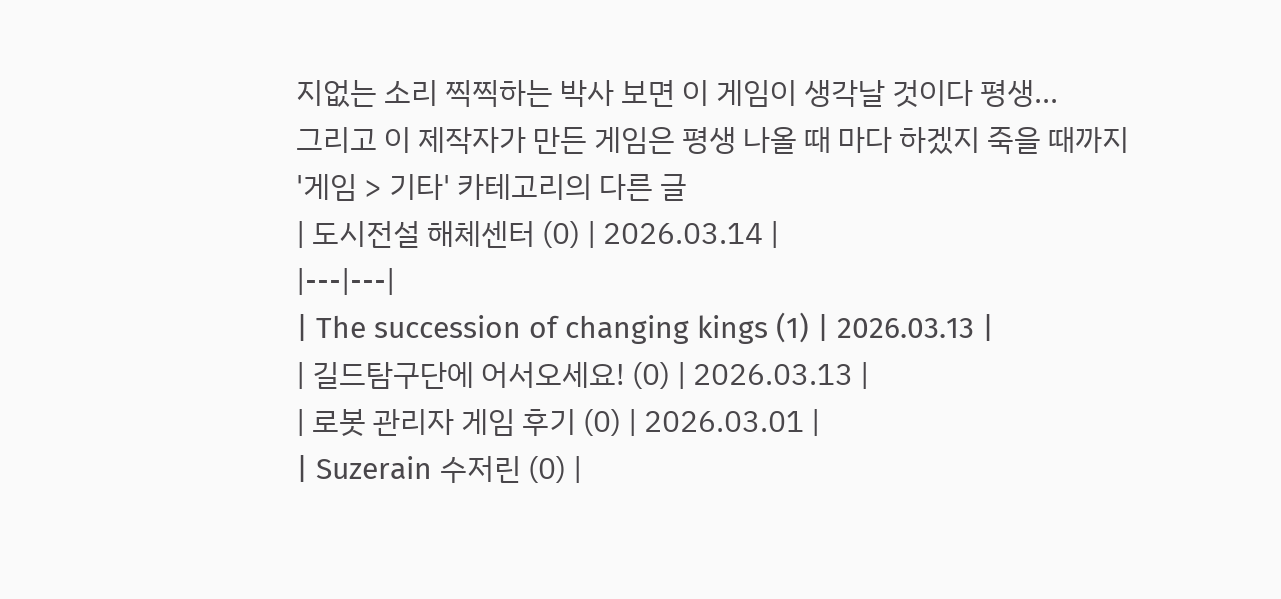지없는 소리 찍찍하는 박사 보면 이 게임이 생각날 것이다 평생...
그리고 이 제작자가 만든 게임은 평생 나올 때 마다 하겠지 죽을 때까지
'게임 > 기타' 카테고리의 다른 글
| 도시전설 해체센터 (0) | 2026.03.14 |
|---|---|
| The succession of changing kings (1) | 2026.03.13 |
| 길드탐구단에 어서오세요! (0) | 2026.03.13 |
| 로봇 관리자 게임 후기 (0) | 2026.03.01 |
| Suzerain 수저린 (0) |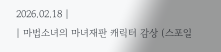2026.02.18 |
| 마법소녀의 마녀재판 캐릭터 감상 (스포일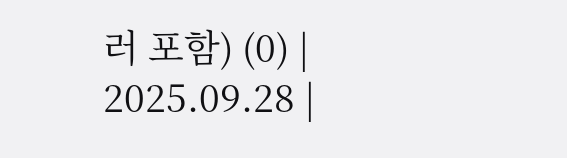러 포함) (0) | 2025.09.28 |